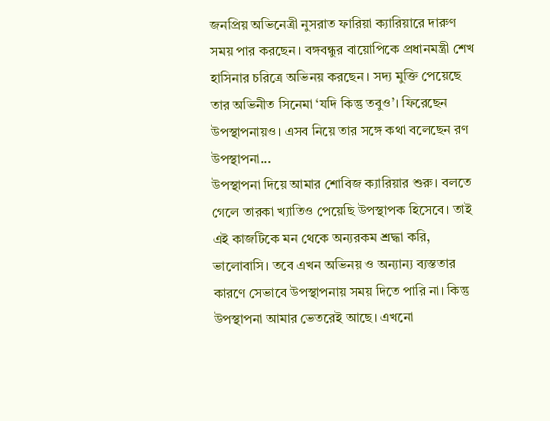জনপ্রিয় অভিনেত্রী নুসরাত ফারিয়া ক্যারিয়ারে দারুণ সময় পার করছেন। বঙ্গবন্ধুর বায়োপিকে প্রধানমন্ত্রী শেখ হাসিনার চরিত্রে অভিনয় করছেন। সদ্য মুক্তি পেয়েছে তার অভিনীত সিনেমা ‘যদি কিন্তু তবুও’। ফিরেছেন উপস্থাপনায়ও। এসব নিয়ে তার সঙ্গে কথা বলেছেন রণ
উপস্থাপনা...
উপস্থাপনা দিয়ে আমার শোবিজ ক্যারিয়ার শুরু। বলতে গেলে তারকা খ্যাতিও পেয়েছি উপস্থাপক হিসেবে। তাই এই কাজটিকে মন থেকে অন্যরকম শ্রদ্ধা করি, ভালোবাসি। তবে এখন অভিনয় ও অন্যান্য ব্যস্ততার কারণে সেভাবে উপস্থাপনায় সময় দিতে পারি না। কিন্তু উপস্থাপনা আমার ভেতরেই আছে। এখনো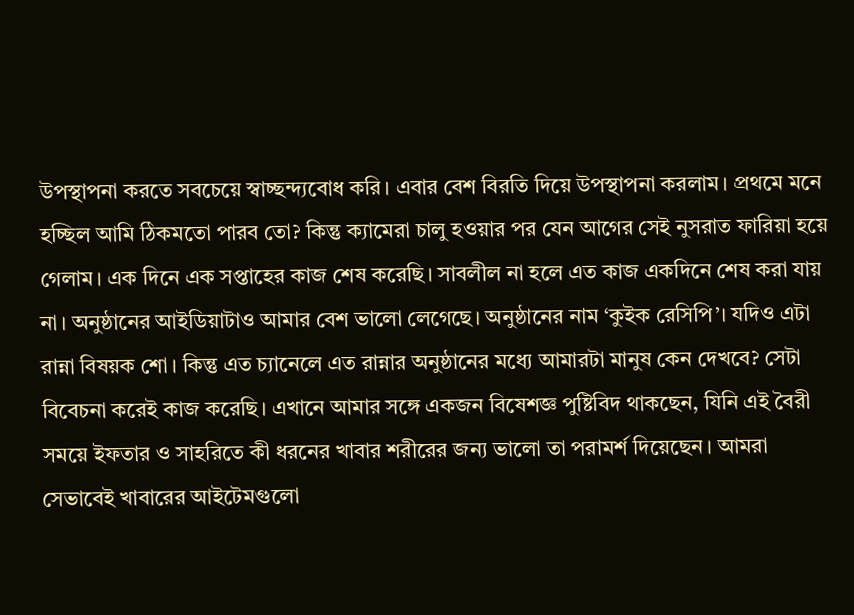উপস্থাপনা করতে সবচেয়ে স্বাচ্ছন্দ্যবোধ করি। এবার বেশ বিরতি দিয়ে উপস্থাপনা করলাম। প্রথমে মনে হচ্ছিল আমি ঠিকমতো পারব তো? কিন্তু ক্যামেরা চালু হওয়ার পর যেন আগের সেই নুসরাত ফারিয়া হয়ে গেলাম। এক দিনে এক সপ্তাহের কাজ শেষ করেছি। সাবলীল না হলে এত কাজ একদিনে শেষ করা যায় না। অনুষ্ঠানের আইডিয়াটাও আমার বেশ ভালো লেগেছে। অনুষ্ঠানের নাম ‘কুইক রেসিপি’। যদিও এটা রান্না বিষয়ক শো। কিন্তু এত চ্যানেলে এত রান্নার অনুষ্ঠানের মধ্যে আমারটা মানুষ কেন দেখবে? সেটা বিবেচনা করেই কাজ করেছি। এখানে আমার সঙ্গে একজন বিষেশজ্ঞ পুষ্টিবিদ থাকছেন, যিনি এই বৈরী সময়ে ইফতার ও সাহরিতে কী ধরনের খাবার শরীরের জন্য ভালো তা পরামর্শ দিয়েছেন। আমরা সেভাবেই খাবারের আইটেমগুলো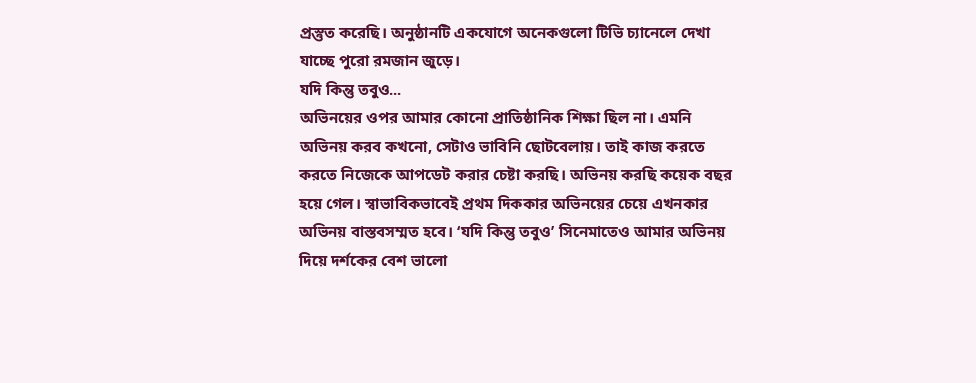প্রস্তুত করেছি। অনুষ্ঠানটি একযোগে অনেকগুলো টিভি চ্যানেলে দেখা যাচ্ছে পুরো রমজান জুড়ে।
যদি কিন্তু তবুও...
অভিনয়ের ওপর আমার কোনো প্রাতিষ্ঠানিক শিক্ষা ছিল না। এমনি অভিনয় করব কখনো, সেটাও ভাবিনি ছোটবেলায়। তাই কাজ করতে করতে নিজেকে আপডেট করার চেষ্টা করছি। অভিনয় করছি কয়েক বছর হয়ে গেল। স্বাভাবিকভাবেই প্রথম দিককার অভিনয়ের চেয়ে এখনকার অভিনয় বাস্তবসম্মত হবে। ‘যদি কিন্তু তবুও’ সিনেমাতেও আমার অভিনয় দিয়ে দর্শকের বেশ ভালো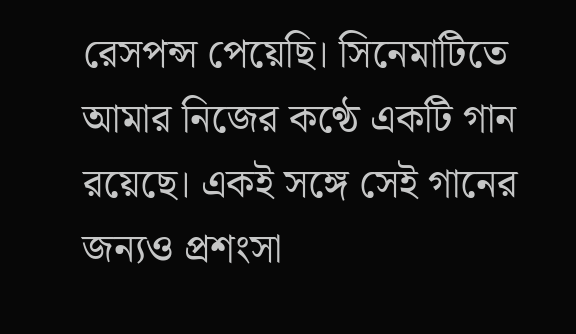রেসপন্স পেয়েছি। সিনেমাটিতে আমার নিজের কণ্ঠে একটি গান রয়েছে। একই সঙ্গে সেই গানের জন্যও প্রশংসা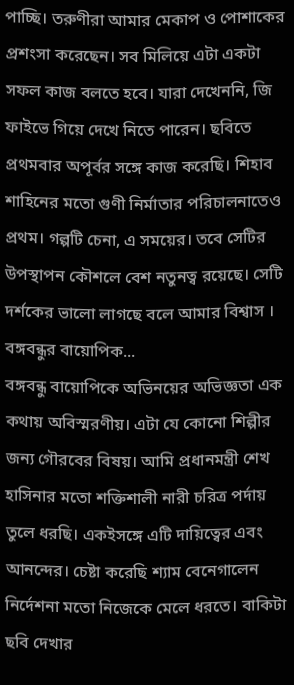পাচ্ছি। তরুণীরা আমার মেকাপ ও পোশাকের প্রশংসা করেছেন। সব মিলিয়ে এটা একটা সফল কাজ বলতে হবে। যারা দেখেননি, জি ফাইভে গিয়ে দেখে নিতে পারেন। ছবিতে প্রথমবার অপূর্বর সঙ্গে কাজ করেছি। শিহাব শাহিনের মতো গুণী নির্মাতার পরিচালনাতেও প্রথম। গল্পটি চেনা, এ সময়ের। তবে সেটির উপস্থাপন কৌশলে বেশ নতুনত্ব রয়েছে। সেটি দর্শকের ভালো লাগছে বলে আমার বিশ্বাস ।
বঙ্গবন্ধুর বায়োপিক...
বঙ্গবন্ধু বায়োপিকে অভিনয়ের অভিজ্ঞতা এক কথায় অবিস্মরণীয়। এটা যে কোনো শিল্পীর জন্য গৌরবের বিষয়। আমি প্রধানমন্ত্রী শেখ হাসিনার মতো শক্তিশালী নারী চরিত্র পর্দায় তুলে ধরছি। একইসঙ্গে এটি দায়িত্বের এবং আনন্দের। চেষ্টা করেছি শ্যাম বেনেগালেন নির্দেশনা মতো নিজেকে মেলে ধরতে। বাকিটা ছবি দেখার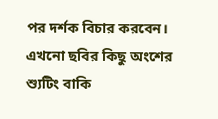পর দর্শক বিচার করবেন। এখনো ছবির কিছু অংশের শ্যুটিং বাকি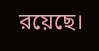রয়েছে।